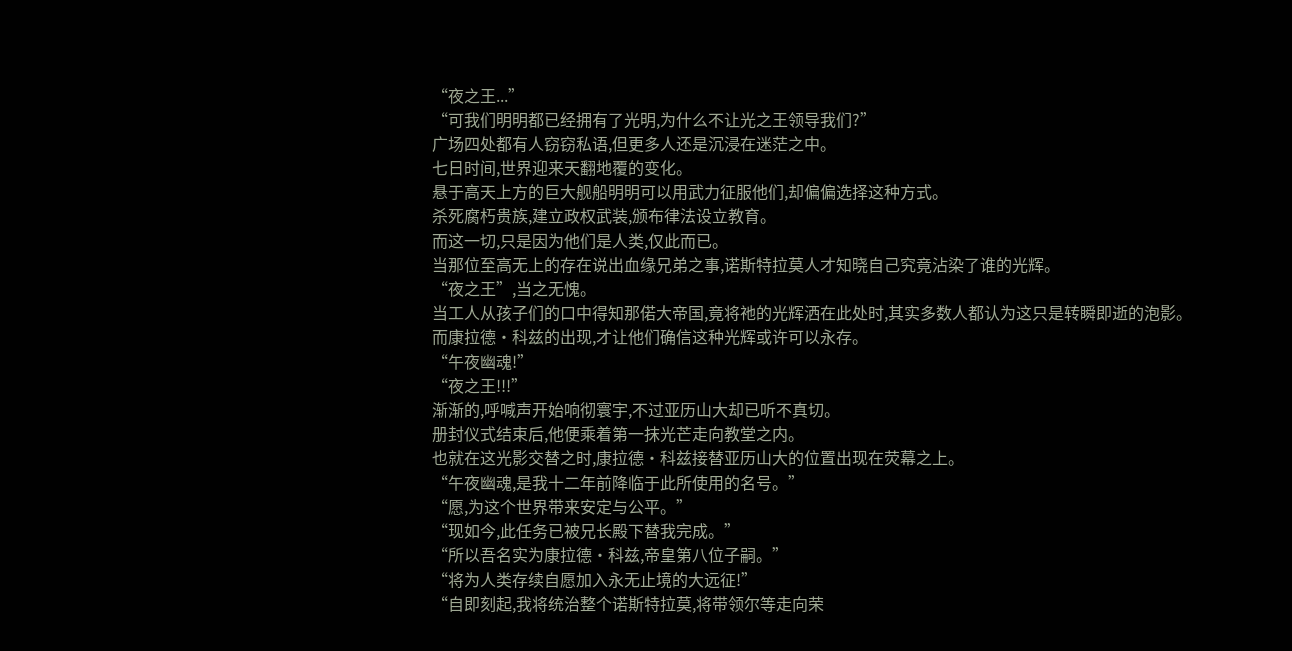“夜之王...”
“可我们明明都已经拥有了光明,为什么不让光之王领导我们?”
广场四处都有人窃窃私语,但更多人还是沉浸在迷茫之中。
七日时间,世界迎来天翻地覆的变化。
悬于高天上方的巨大舰船明明可以用武力征服他们,却偏偏选择这种方式。
杀死腐朽贵族,建立政权武装,颁布律法设立教育。
而这一切,只是因为他们是人类,仅此而已。
当那位至高无上的存在说出血缘兄弟之事,诺斯特拉莫人才知晓自己究竟沾染了谁的光辉。
“夜之王”,当之无愧。
当工人从孩子们的口中得知那偌大帝国,竟将祂的光辉洒在此处时,其实多数人都认为这只是转瞬即逝的泡影。
而康拉德·科兹的出现,才让他们确信这种光辉或许可以永存。
“午夜幽魂!”
“夜之王!!!”
渐渐的,呼喊声开始响彻寰宇,不过亚历山大却已听不真切。
册封仪式结束后,他便乘着第一抹光芒走向教堂之内。
也就在这光影交替之时,康拉德·科兹接替亚历山大的位置出现在荧幕之上。
“午夜幽魂,是我十二年前降临于此所使用的名号。”
“愿,为这个世界带来安定与公平。”
“现如今,此任务已被兄长殿下替我完成。”
“所以吾名实为康拉德·科兹,帝皇第八位子嗣。”
“将为人类存续自愿加入永无止境的大远征!”
“自即刻起,我将统治整个诺斯特拉莫,将带领尔等走向荣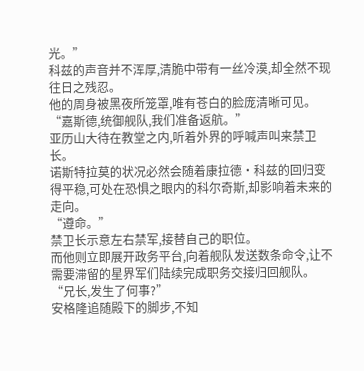光。”
科兹的声音并不浑厚,清脆中带有一丝冷漠,却全然不现往日之残忍。
他的周身被黑夜所笼罩,唯有苍白的脸庞清晰可见。
“嘉斯德,统御舰队,我们准备返航。”
亚历山大待在教堂之内,听着外界的呼喊声叫来禁卫长。
诺斯特拉莫的状况必然会随着康拉德·科兹的回归变得平稳,可处在恐惧之眼内的科尔奇斯,却影响着未来的走向。
“遵命。”
禁卫长示意左右禁军,接替自己的职位。
而他则立即展开政务平台,向着舰队发送数条命令,让不需要滞留的星界军们陆续完成职务交接归回舰队。
“兄长,发生了何事?”
安格隆追随殿下的脚步,不知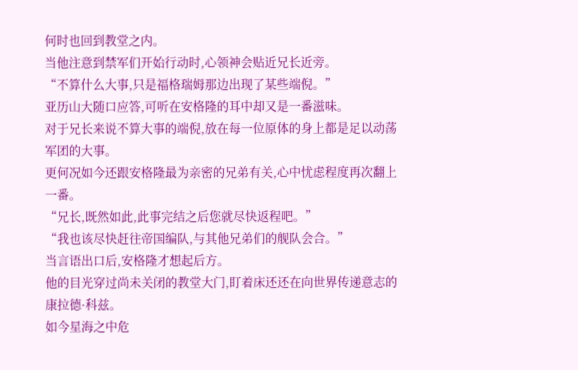何时也回到教堂之内。
当他注意到禁军们开始行动时,心领神会贴近兄长近旁。
“不算什么大事,只是福格瑞姆那边出现了某些端倪。”
亚历山大随口应答,可听在安格隆的耳中却又是一番滋味。
对于兄长来说不算大事的端倪,放在每一位原体的身上都是足以动荡军团的大事。
更何况如今还跟安格隆最为亲密的兄弟有关,心中忧虑程度再次翻上一番。
“兄长,既然如此,此事完结之后您就尽快返程吧。”
“我也该尽快赶往帝国编队,与其他兄弟们的舰队会合。”
当言语出口后,安格隆才想起后方。
他的目光穿过尚未关闭的教堂大门,盯着床还还在向世界传递意志的康拉德·科兹。
如今星海之中危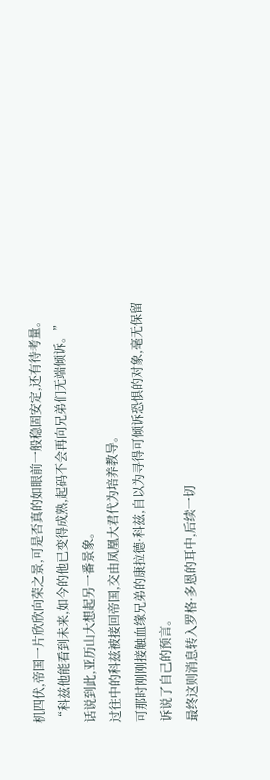机四伏,帝国一片欣欣向荣之景,可是否真的如眼前一般稳固安定,还有待考量。
“科兹他能看到未来,如今的他已变得成熟,起码不会再向兄弟们无端倾诉。”
话说到此,亚历山大想起另一番景象。
过往中的科兹被接回帝国,交由凤凰大君代为培养教导。
可那时刚刚接触血缘兄弟的康拉德·科兹,自以为寻得可倾诉恐惧的对象,毫无保留诉说了自己的预言。
最终这则消息转入罗格·多恩的耳中,后续一切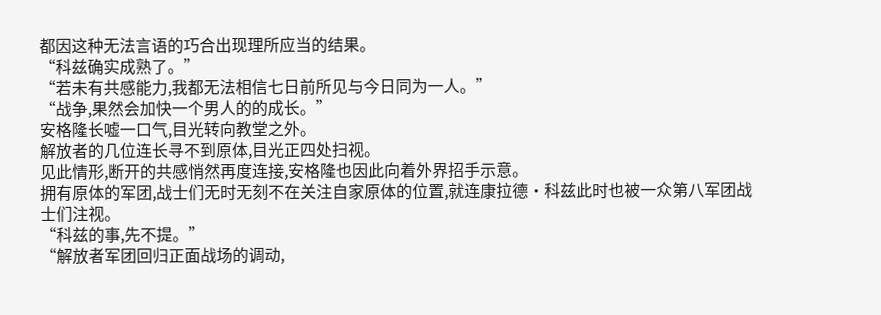都因这种无法言语的巧合出现理所应当的结果。
“科兹确实成熟了。”
“若未有共感能力,我都无法相信七日前所见与今日同为一人。”
“战争,果然会加快一个男人的的成长。”
安格隆长嘘一口气,目光转向教堂之外。
解放者的几位连长寻不到原体,目光正四处扫视。
见此情形,断开的共感悄然再度连接,安格隆也因此向着外界招手示意。
拥有原体的军团,战士们无时无刻不在关注自家原体的位置,就连康拉德·科兹此时也被一众第八军团战士们注视。
“科兹的事,先不提。”
“解放者军团回归正面战场的调动,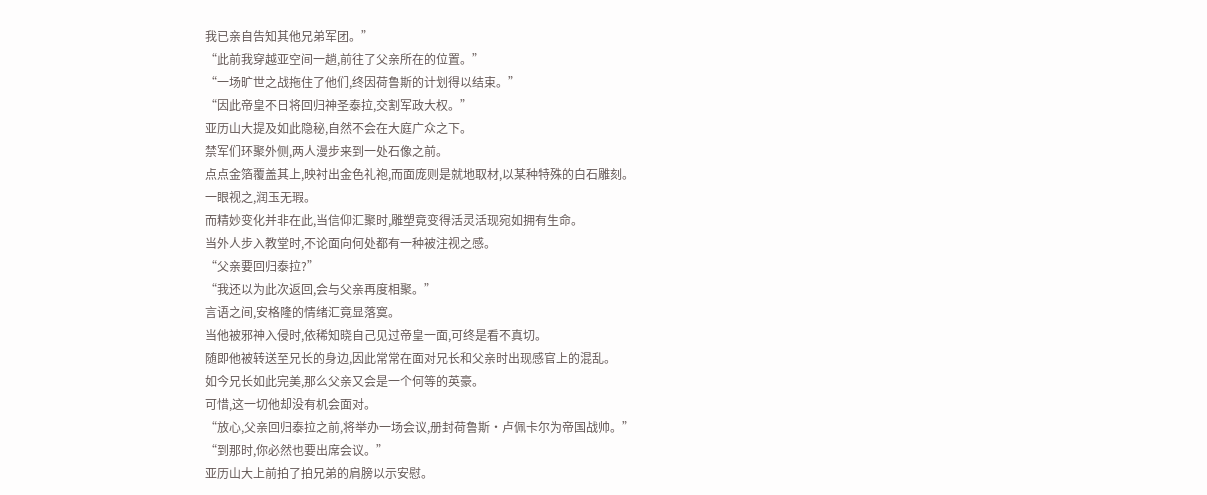我已亲自告知其他兄弟军团。”
“此前我穿越亚空间一趟,前往了父亲所在的位置。”
“一场旷世之战拖住了他们,终因荷鲁斯的计划得以结束。”
“因此帝皇不日将回归神圣泰拉,交割军政大权。”
亚历山大提及如此隐秘,自然不会在大庭广众之下。
禁军们环聚外侧,两人漫步来到一处石像之前。
点点金箔覆盖其上,映衬出金色礼袍,而面庞则是就地取材,以某种特殊的白石雕刻。
一眼视之,润玉无瑕。
而精妙变化并非在此,当信仰汇聚时,雕塑竟变得活灵活现宛如拥有生命。
当外人步入教堂时,不论面向何处都有一种被注视之感。
“父亲要回归泰拉?”
“我还以为此次返回,会与父亲再度相聚。”
言语之间,安格隆的情绪汇竟显落寞。
当他被邪神入侵时,依稀知晓自己见过帝皇一面,可终是看不真切。
随即他被转送至兄长的身边,因此常常在面对兄长和父亲时出现感官上的混乱。
如今兄长如此完美,那么父亲又会是一个何等的英豪。
可惜,这一切他却没有机会面对。
“放心,父亲回归泰拉之前,将举办一场会议,册封荷鲁斯·卢佩卡尔为帝国战帅。”
“到那时,你必然也要出席会议。”
亚历山大上前拍了拍兄弟的肩膀以示安慰。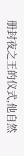册封夜之王的仪式,他自然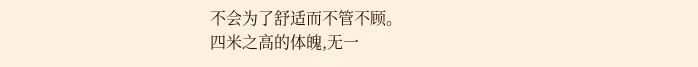不会为了舒适而不管不顾。
四米之高的体魄,无一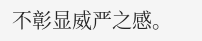不彰显威严之感。